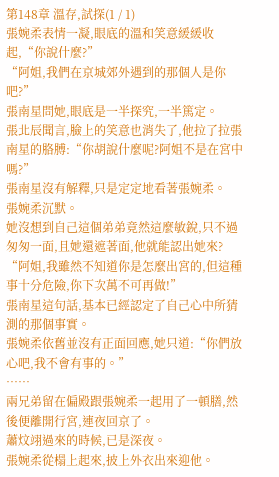第148章 溫存,試探(1 / 1)
張婉柔表情一凝,眼底的溫和笑意緩緩收起,“你說什麼?”
“阿姐,我們在京城郊外遇到的那個人是你吧?”
張南星問她,眼底是一半探究,一半篤定。
張北辰聞言,臉上的笑意也消失了,他拉了拉張南星的胳膊:“你胡說什麼呢?阿姐不是在宮中嗎?”
張南星沒有解釋,只是定定地看著張婉柔。
張婉柔沉默。
她沒想到自己這個弟弟竟然這麼敏銳,只不過匆匆一面,且她還遮著面,他就能認出她來?
“阿姐,我雖然不知道你是怎麼出宮的,但這種事十分危險,你下次萬不可再做!”
張南星這句話,基本已經認定了自己心中所猜測的那個事實。
張婉柔依舊並沒有正面回應,她只道:“你們放心吧,我不會有事的。”
……
兩兄弟留在偏殿跟張婉柔一起用了一頓膳,然後便離開行宮,連夜回京了。
蕭炆翊過來的時候,已是深夜。
張婉柔從榻上起來,披上外衣出來迎他。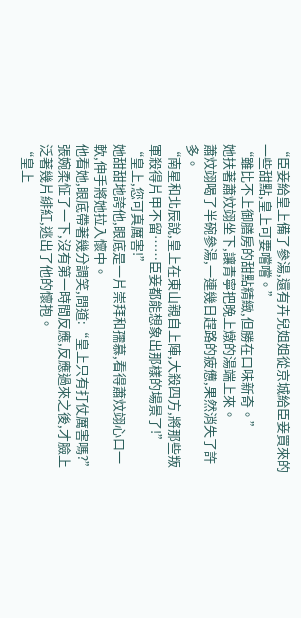“臣妾給皇上備了參湯,還有卉兒姐姐從京城給臣妾買來的一些甜點,皇上可要嚐嚐。”
“雖比不上御膳房的甜點精緻,但勝在口味新奇。”
她扶著蕭炆翊坐下,讓青寧把晚上燉的湯端上來。
蕭炆翊喝了半碗參湯,一連幾日趕路的疲憊,果然消失了許多。
“南星和北辰說,皇上在東山親自上陣,大殺四方,將那些叛軍殺得片甲不留……臣妾都能想象出那樣的場景了!”
“皇上,您可真厲害!”
她甜甜地誇他,眼底是一片崇拜和孺慕,看得蕭炆翊心口一軟,伸手將她拉入懷中。
他看她,眼底帶著幾分調笑,問道:“皇上只有打仗厲害嗎?”
張婉柔怔了一下,沒有第一時間反應,反應過來之後,才臉上泛著幾片緋紅,逃出了他的懷抱。
“皇上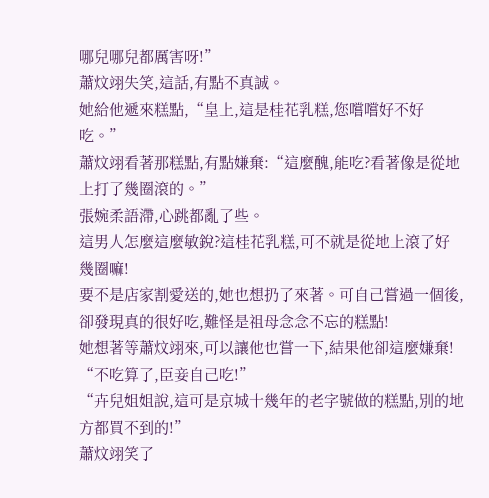哪兒哪兒都厲害呀!”
蕭炆翊失笑,這話,有點不真誠。
她給他遞來糕點,“皇上,這是桂花乳糕,您嚐嚐好不好吃。”
蕭炆翊看著那糕點,有點嫌棄:“這麼醜,能吃?看著像是從地上打了幾圈滾的。”
張婉柔語滯,心跳都亂了些。
這男人怎麼這麼敏銳?這桂花乳糕,可不就是從地上滾了好幾圈嘛!
要不是店家割愛送的,她也想扔了來著。可自己嘗過一個後,卻發現真的很好吃,難怪是祖母念念不忘的糕點!
她想著等蕭炆翊來,可以讓他也嘗一下,結果他卻這麼嫌棄!
“不吃算了,臣妾自己吃!”
“卉兒姐姐說,這可是京城十幾年的老字號做的糕點,別的地方都買不到的!”
蕭炆翊笑了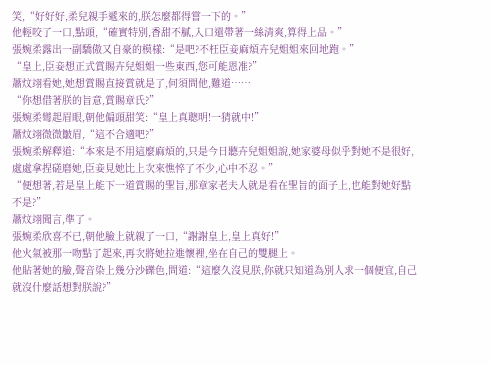笑,“好好好,柔兒親手遞來的,朕怎麼都得嘗一下的。”
他輕咬了一口,點頭,“確實特別,香甜不膩,入口還帶著一絲清爽,算得上品。”
張婉柔露出一副驕傲又自豪的模樣:“是吧?不枉臣妾麻煩卉兒姐姐來回地跑。”
“皇上,臣妾想正式賞賜卉兒姐姐一些東西,您可能恩准?”
蕭炆翊看她,她想賞賜直接賞就是了,何須問他,難道……
“你想借著朕的旨意,賞賜章氏?”
張婉柔彎起眉眼,朝他偏頭甜笑:“皇上真聰明!一猜就中!”
蕭炆翊微微皺眉,“這不合適吧?”
張婉柔解釋道:“本來是不用這麼麻煩的,只是今日聽卉兒姐姐說,她家婆母似乎對她不是很好,處處拿捏磋磨她,臣妾見她比上次來憔悴了不少,心中不忍。”
“便想著,若是皇上能下一道賞賜的聖旨,那章家老夫人就是看在聖旨的面子上,也能對她好點不是?”
蕭炆翊聞言,準了。
張婉柔欣喜不已,朝他臉上就親了一口,“謝謝皇上,皇上真好!”
他火氣被那一吻點了起來,再次將她拉進懷裡,坐在自己的雙腿上。
他貼著她的臉,聲音染上幾分沙礫色,問道:“這麼久沒見朕,你就只知道為別人求一個便宜,自己就沒什麼話想對朕說?”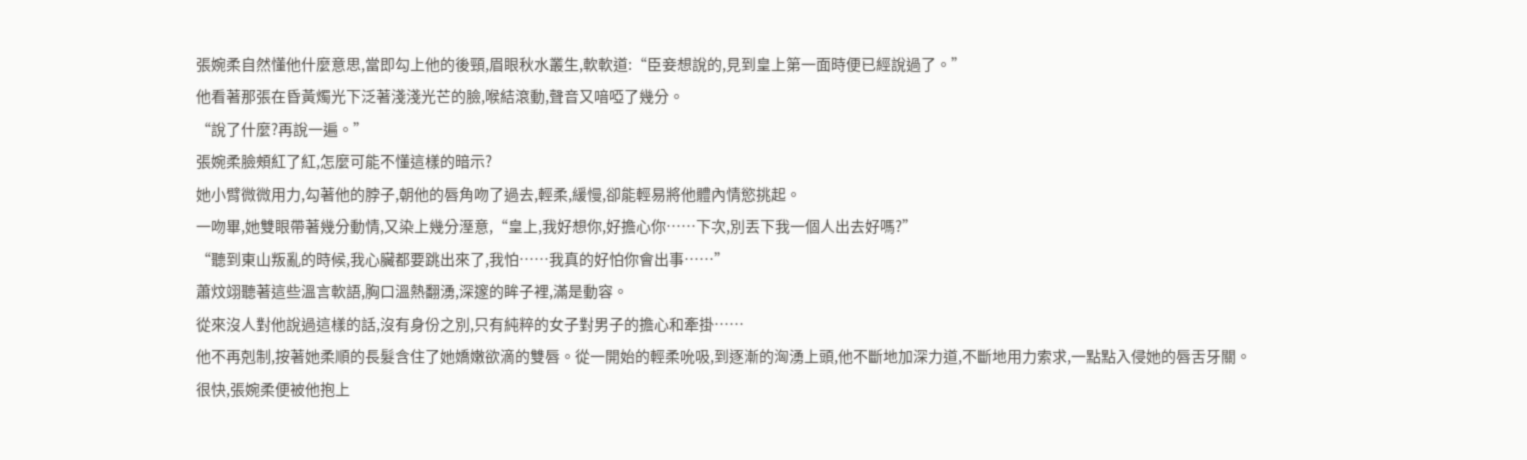張婉柔自然懂他什麼意思,當即勾上他的後頸,眉眼秋水叢生,軟軟道:“臣妾想說的,見到皇上第一面時便已經說過了。”
他看著那張在昏黃燭光下泛著淺淺光芒的臉,喉結滾動,聲音又喑啞了幾分。
“說了什麼?再說一遍。”
張婉柔臉頰紅了紅,怎麼可能不懂這樣的暗示?
她小臂微微用力,勾著他的脖子,朝他的唇角吻了過去,輕柔,緩慢,卻能輕易將他體內情慾挑起。
一吻畢,她雙眼帶著幾分動情,又染上幾分溼意,“皇上,我好想你,好擔心你……下次,別丟下我一個人出去好嗎?”
“聽到東山叛亂的時候,我心臟都要跳出來了,我怕……我真的好怕你會出事……”
蕭炆翊聽著這些溫言軟語,胸口溫熱翻湧,深邃的眸子裡,滿是動容。
從來沒人對他說過這樣的話,沒有身份之別,只有純粹的女子對男子的擔心和牽掛……
他不再剋制,按著她柔順的長髮含住了她嬌嫩欲滴的雙唇。從一開始的輕柔吮吸,到逐漸的洶湧上頭,他不斷地加深力道,不斷地用力索求,一點點入侵她的唇舌牙關。
很快,張婉柔便被他抱上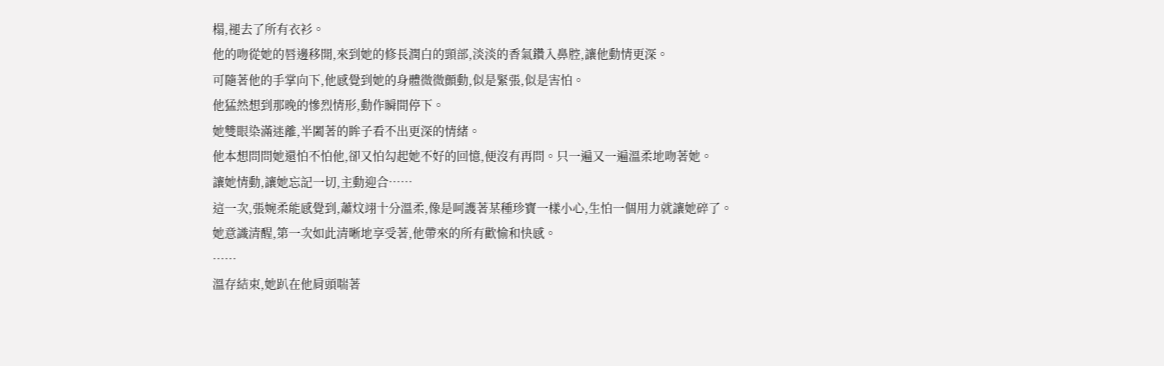榻,褪去了所有衣衫。
他的吻從她的唇邊移開,來到她的修長潤白的頸部,淡淡的香氣鑽入鼻腔,讓他動情更深。
可隨著他的手掌向下,他感覺到她的身體微微顫動,似是緊張,似是害怕。
他猛然想到那晚的慘烈情形,動作瞬間停下。
她雙眼染滿迷離,半闔著的眸子看不出更深的情緒。
他本想問問她還怕不怕他,卻又怕勾起她不好的回憶,便沒有再問。只一遍又一遍溫柔地吻著她。
讓她情動,讓她忘記一切,主動迎合……
這一次,張婉柔能感覺到,蕭炆翊十分溫柔,像是呵護著某種珍寶一樣小心,生怕一個用力就讓她碎了。
她意識清醒,第一次如此清晰地享受著,他帶來的所有歡愉和快感。
……
溫存結束,她趴在他肩頭喘著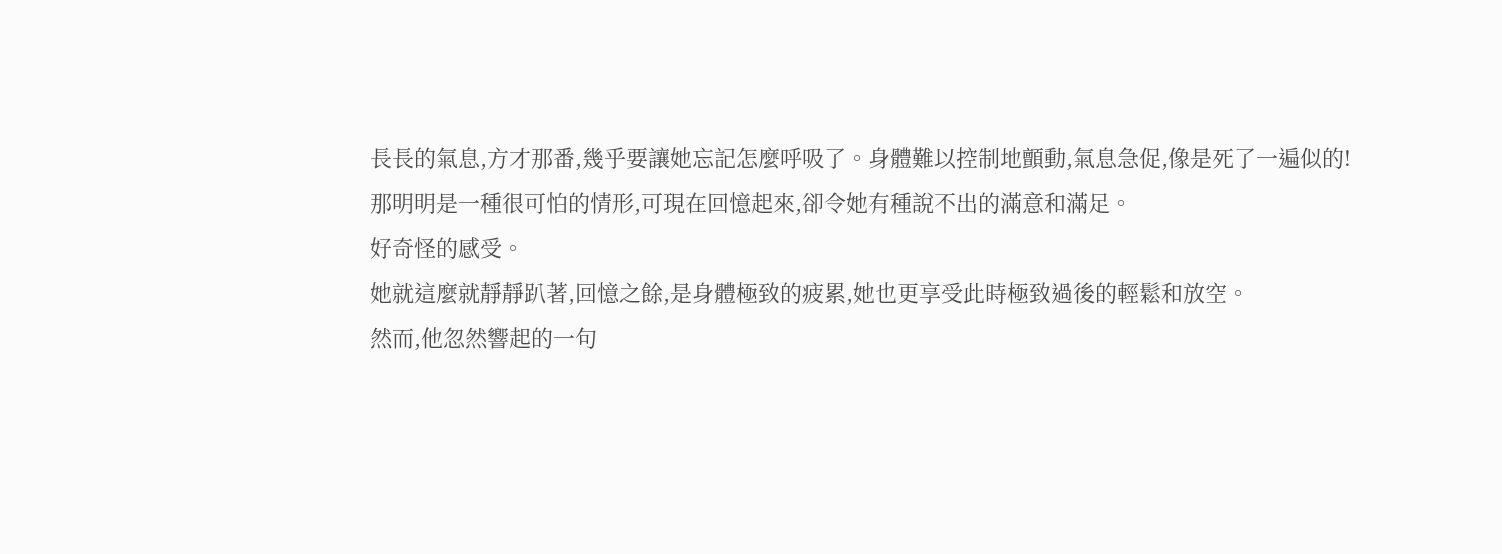長長的氣息,方才那番,幾乎要讓她忘記怎麼呼吸了。身體難以控制地顫動,氣息急促,像是死了一遍似的!
那明明是一種很可怕的情形,可現在回憶起來,卻令她有種說不出的滿意和滿足。
好奇怪的感受。
她就這麼就靜靜趴著,回憶之餘,是身體極致的疲累,她也更享受此時極致過後的輕鬆和放空。
然而,他忽然響起的一句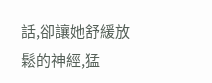話,卻讓她舒緩放鬆的神經,猛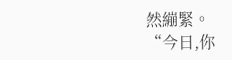然繃緊。
“今日,你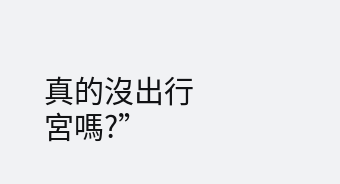真的沒出行宮嗎?”